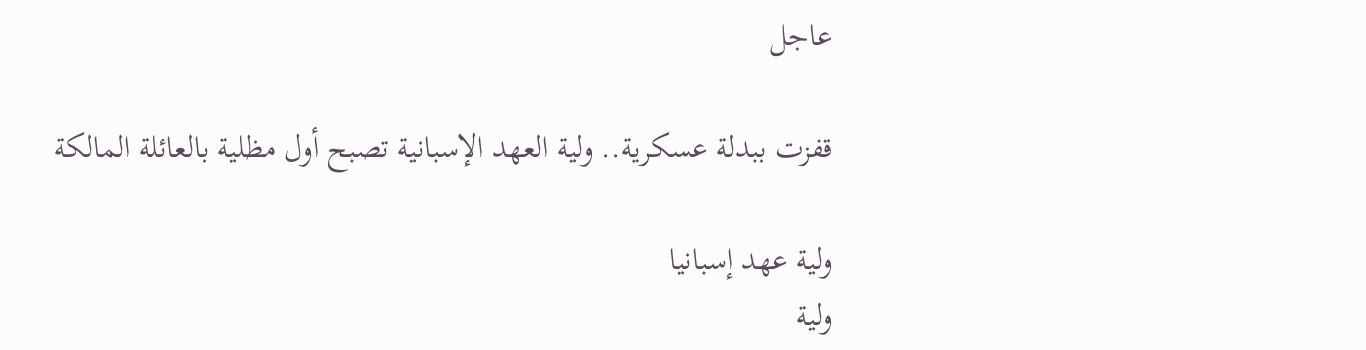عاجل

قفزت ببدلة عسكرية.. ولية العهد الإسبانية تصبح أول مظلية بالعائلة المالكة

ولية عهد إسبانيا
ولية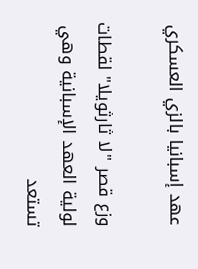عهد إسبانيا بالزي العسكري

وزع قصر "لا ثارثويلا" لقطات لولية العهد الإسبانية وهي تستعد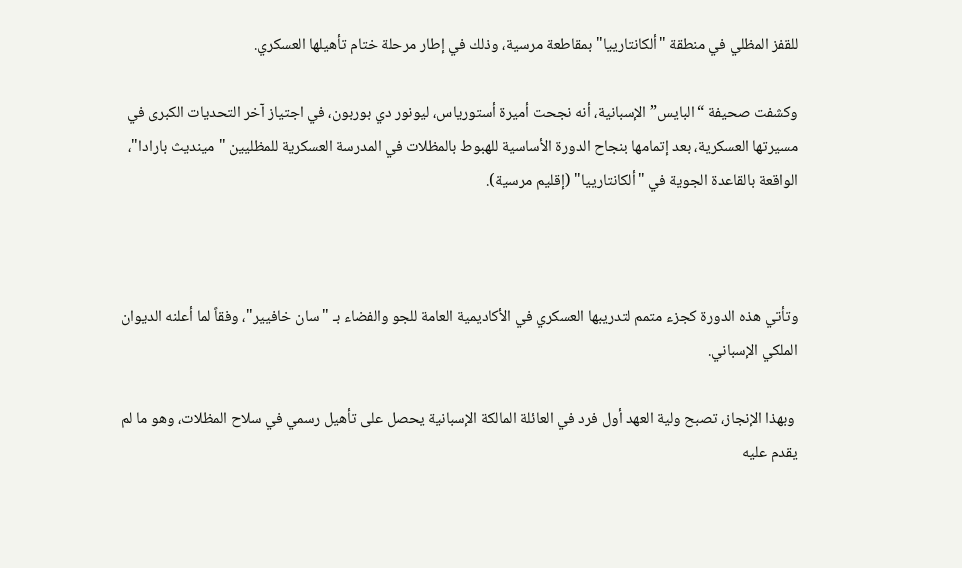للقفز المظلي في منطقة "ألكانتارييا" بمقاطعة مرسية، وذلك في إطار مرحلة ختام تأهيلها العسكري.

وكشفت صحيفة “البايس” الإسبانية، أنه نجحت أميرة أستورياس، ليونور دي بوربون، في اجتياز آخر التحديات الكبرى في مسيرتها العسكرية، بعد إتمامها بنجاح الدورة الأساسية للهبوط بالمظلات في المدرسة العسكرية للمظليين "مينديث بارادا"، الواقعة بالقاعدة الجوية في "ألكانتارييا" (إقليم مرسية).



وتأتي هذه الدورة كجزء متمم لتدريبها العسكري في الأكاديمية العامة للجو والفضاء بـ "سان خافيير"، وفقاً لما أعلنه الديوان الملكي الإسباني.

 وبهذا الإنجاز، تصبح ولية العهد أول فرد في العائلة المالكة الإسبانية يحصل على تأهيل رسمي في سلاح المظلات، وهو ما لم يقدم عليه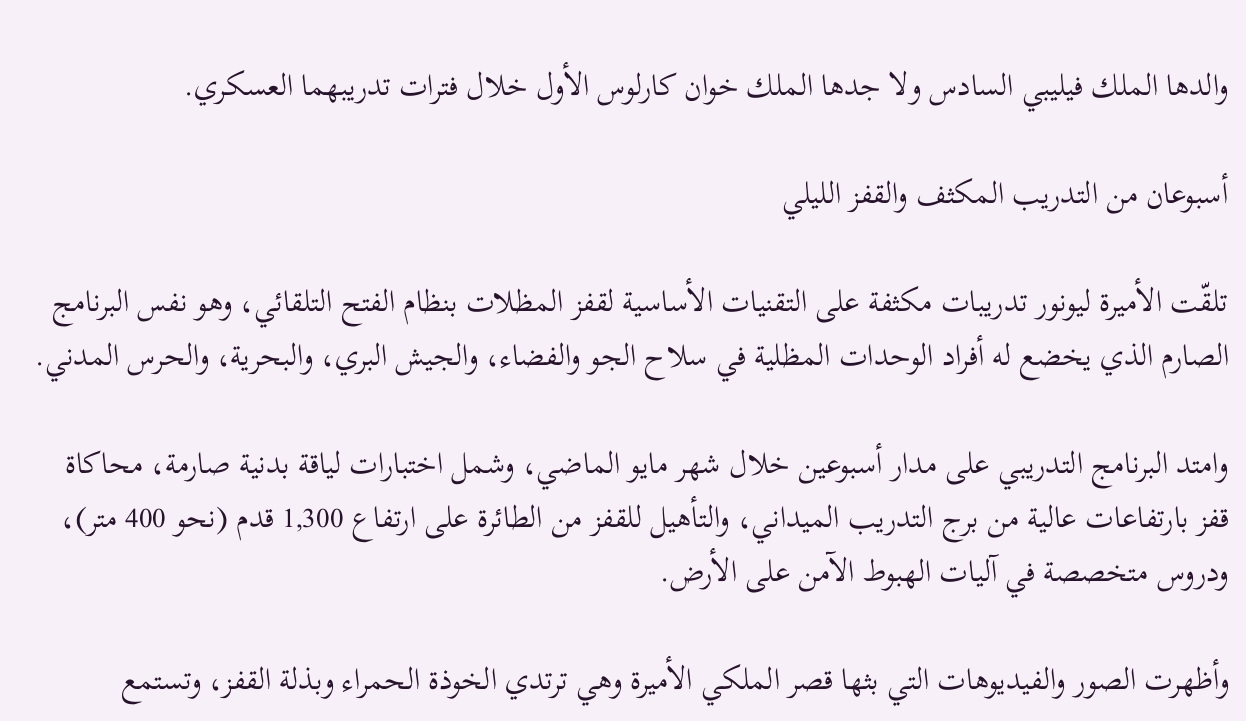والدها الملك فيليبي السادس ولا جدها الملك خوان كارلوس الأول خلال فترات تدريبهما العسكري.

أسبوعان من التدريب المكثف والقفز الليلي

تلقّت الأميرة ليونور تدريبات مكثفة على التقنيات الأساسية لقفز المظلات بنظام الفتح التلقائي، وهو نفس البرنامج الصارم الذي يخضع له أفراد الوحدات المظلية في سلاح الجو والفضاء، والجيش البري، والبحرية، والحرس المدني.

وامتد البرنامج التدريبي على مدار أسبوعين خلال شهر مايو الماضي، وشمل اختبارات لياقة بدنية صارمة، محاكاة قفز بارتفاعات عالية من برج التدريب الميداني، والتأهيل للقفز من الطائرة على ارتفاع 1,300 قدم (نحو 400 متر)، ودروس متخصصة في آليات الهبوط الآمن على الأرض.

وأظهرت الصور والفيديوهات التي بثها قصر الملكي الأميرة وهي ترتدي الخوذة الحمراء وبذلة القفز، وتستمع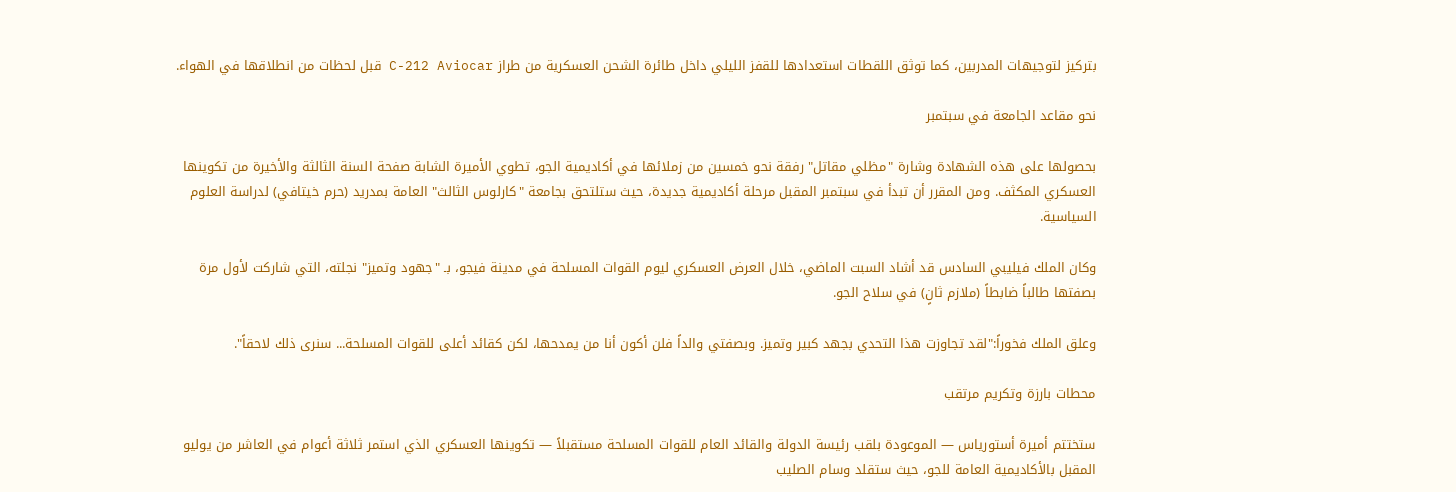بتركيز لتوجيهات المدربين، كما توثق اللقطات استعدادها للقفز الليلي داخل طائرة الشحن العسكرية من طراز C-212 Aviocar قبل لحظات من انطلاقها في الهواء.

نحو مقاعد الجامعة في سبتمبر

بحصولها على هذه الشهادة وشارة "مظلي مقاتل" رفقة نحو خمسين من زملائها في أكاديمية الجو، تطوي الأميرة الشابة صفحة السنة الثالثة والأخيرة من تكوينها العسكري المكثف. ومن المقرر أن تبدأ في سبتمبر المقبل مرحلة أكاديمية جديدة، حيث ستلتحق بجامعة "كارلوس الثالث" العامة بمدريد (حرم خيتافي) لدراسة العلوم السياسية.

وكان الملك فيليبي السادس قد أشاد السبت الماضي، خلال العرض العسكري ليوم القوات المسلحة في مدينة فيجو، بـ "جهود وتميز" نجلته، التي شاركت لأول مرة بصفتها طالباً ضابطاً (ملازم ثانٍ) في سلاح الجو.

وعلق الملك فخوراً:"لقد تجاوزت هذا التحدي بجهد كبير وتميز. وبصفتي والداً فلن أكون أنا من يمدحها، لكن كقائد أعلى للقوات المسلحة... سنرى ذلك لاحقاً".

محطات بارزة وتكريم مرتقب

ستختتم أميرة أستورياس — الموعودة بلقب رئيسة الدولة والقائد العام للقوات المسلحة مستقبلاً — تكوينها العسكري الذي استمر ثلاثة أعوام في العاشر من يوليو المقبل بالأكاديمية العامة للجو، حيث ستقلد وسام الصليب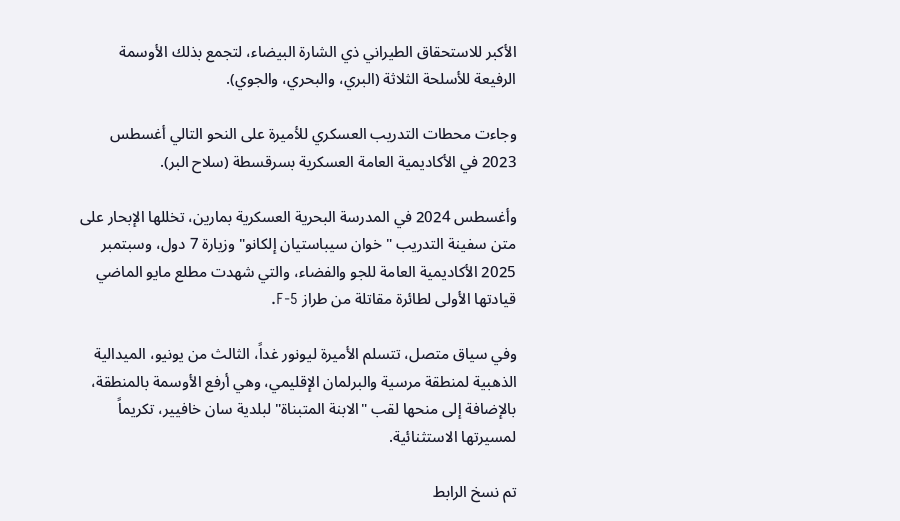الأكبر للاستحقاق الطيراني ذي الشارة البيضاء، لتجمع بذلك الأوسمة الرفيعة للأسلحة الثلاثة (البري، والبحري، والجوي).

وجاءت محطات التدريب العسكري للأميرة على النحو التالي أغسطس 2023 في الأكاديمية العامة العسكرية بسرقسطة (سلاح البر).

وأغسطس 2024 في المدرسة البحرية العسكرية بمارين، تخللها الإبحار على متن سفينة التدريب "خوان سيباستيان إلكانو" وزيارة 7 دول، وسبتمبر 2025 الأكاديمية العامة للجو والفضاء، والتي شهدت مطلع مايو الماضي قيادتها الأولى لطائرة مقاتلة من طراز F-5.

وفي سياق متصل، تتسلم الأميرة ليونور غداً، الثالث من يونيو، الميدالية الذهبية لمنطقة مرسية والبرلمان الإقليمي، وهي أرفع الأوسمة بالمنطقة، بالإضافة إلى منحها لقب "الابنة المتبناة" لبلدية سان خافيير، تكريماً لمسيرتها الاستثنائية.

تم نسخ الرابط